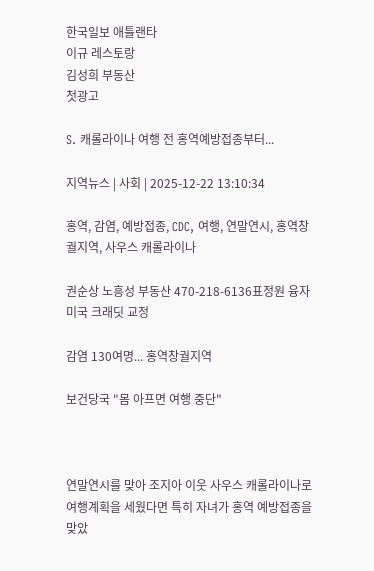한국일보 애틀랜타
이규 레스토랑
김성희 부동산
첫광고

S. 캐롤라이나 여행 전 홍역예방접종부터...

지역뉴스 | 사회 | 2025-12-22 13:10:34

홍역, 감염, 예방접종, CDC, 여행, 연말연시, 홍역창궐지역, 사우스 캐롤라이나

권순상 노흥성 부동산 470-218-6136표정원 융자미국 크래딧 교정

감염 130여명... 홍역창궐지역

보건당국 "몸 아프면 여행 중단"



연말연시를 맞아 조지아 이웃 사우스 캐롤라이나로 여행계획을 세웠다면 특히 자녀가 홍역 예방접종을 맞았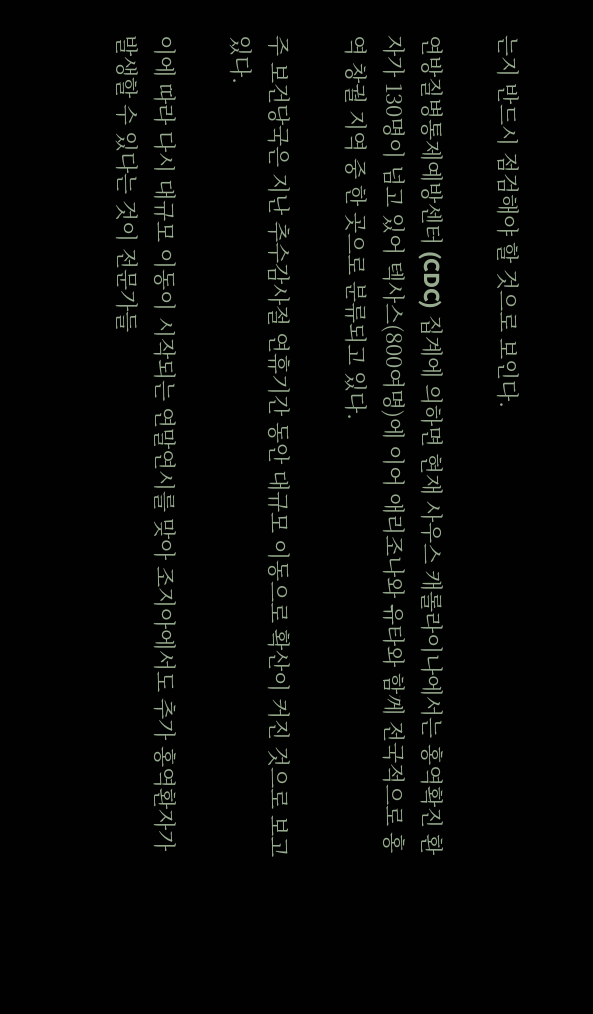는지 반드시 점검해야 할 것으로 보인다.

연방질병통제예방센터 (CDC) 집계에 의하면 현재 사우스 캐롤라이나에서는 홍역확진 환자가 130명이 넘고 있어 텍사스(800여명)에 이어 애리조나와 유타와 함께 전국적으로 홍역 창궐 지역 중 한 곳으로 분류되고 있다.

주 보건당국은 지난 추수감사절 연휴기간 동안 대규모 이동으로 확산이 커진 것으로 보고 있다.

이에 따라 다시 대규모 이동이 시작되는 연말연시를 맞아 조지아에서도 추가 홍역환자가 발생할 수 있다는 것이 전문가들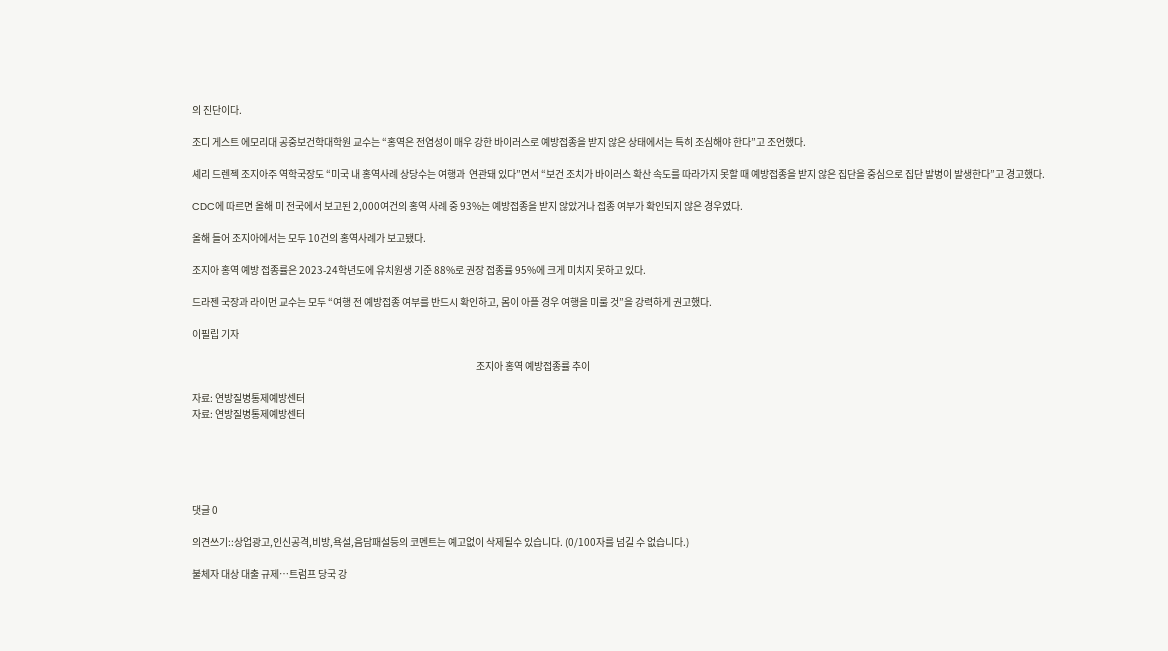의 진단이다.

조디 게스트 에모리대 공중보건학대학원 교수는 “홍역은 전염성이 매우 강한 바이러스로 예방접종을 받지 않은 상태에서는 특히 조심해야 한다”고 조언했다.

셰리 드렌젝 조지아주 역학국장도 “미국 내 홍역사례 상당수는 여행과  연관돼 있다”면서 “보건 조치가 바이러스 확산 속도를 따라가지 못할 때 예방접종을 받지 않은 집단을 중심으로 집단 발병이 발생한다”고 경고했다.

CDC에 따르면 올해 미 전국에서 보고된 2,000여건의 홍역 사례 중 93%는 예방접종을 받지 않았거나 접종 여부가 확인되지 않은 경우였다.

올해 들어 조지아에서는 모두 10건의 홍역사례가 보고됐다.

조지아 홍역 예방 접종률은 2023-24학년도에 유치원생 기준 88%로 권장 접종률 95%에 크게 미치지 못하고 있다.

드라젠 국장과 라이먼 교수는 모두 “여행 전 예방접종 여부를 반드시 확인하고, 몸이 아플 경우 여행을 미룰 것”을 강력하게 권고했다.

이필립 기자

                                                                                                                                              조지아 홍역 예방접종률 추이

자료: 연방질병통제예방센터
자료: 연방질병통제예방센터





댓글 0

의견쓰기::상업광고,인신공격,비방,욕설,음담패설등의 코멘트는 예고없이 삭제될수 있습니다. (0/100자를 넘길 수 없습니다.)

불체자 대상 대출 규제…트럼프 당국 강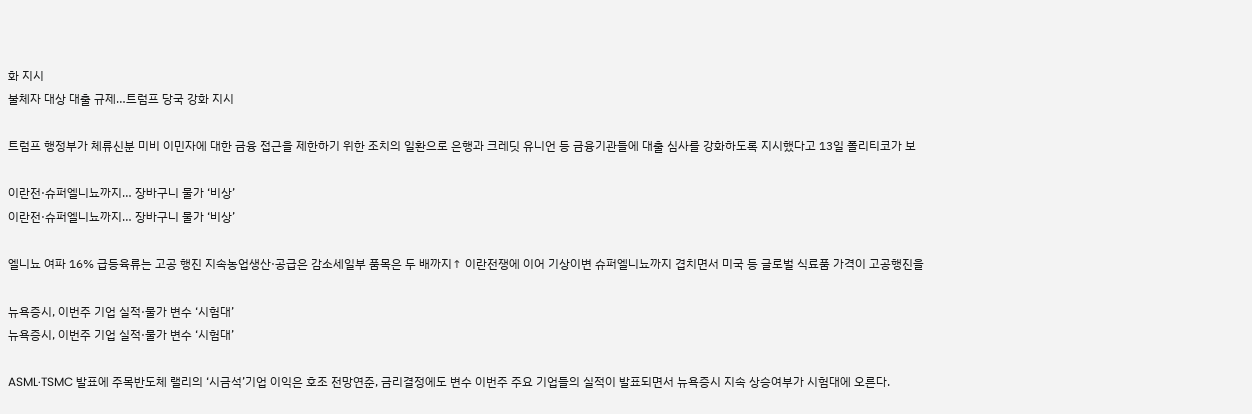화 지시
불체자 대상 대출 규제…트럼프 당국 강화 지시

트럼프 행정부가 체류신분 미비 이민자에 대한 금융 접근을 제한하기 위한 조치의 일환으로 은행과 크레딧 유니언 등 금융기관들에 대출 심사를 강화하도록 지시했다고 13일 폴리티코가 보

이란전·슈퍼엘니뇨까지… 장바구니 물가 ‘비상’
이란전·슈퍼엘니뇨까지… 장바구니 물가 ‘비상’

엘니뇨 여파 16% 급등육류는 고공 행진 지속농업생산·공급은 감소세일부 품목은 두 배까지↑ 이란전쟁에 이어 기상이변 슈퍼엘니뇨까지 겹치면서 미국 등 글로벌 식료품 가격이 고공행진을

뉴욕증시, 이번주 기업 실적·물가 변수 ‘시험대’
뉴욕증시, 이번주 기업 실적·물가 변수 ‘시험대’

ASML·TSMC 발표에 주목반도체 랠리의 ‘시금석’기업 이익은 호조 전망연준, 금리결정에도 변수 이번주 주요 기업들의 실적이 발표되면서 뉴욕증시 지속 상승여부가 시험대에 오른다.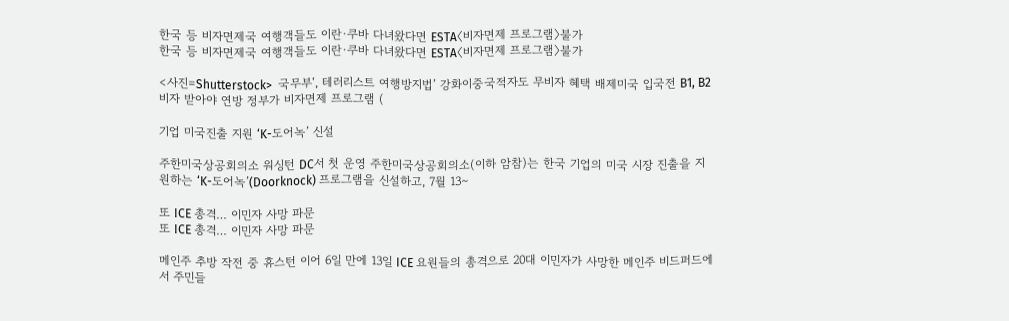한국 등 비자면제국 여행객들도 이란·쿠바 다녀왔다면 ESTA〈비자면제 프로그램〉불가
한국 등 비자면제국 여행객들도 이란·쿠바 다녀왔다면 ESTA〈비자면제 프로그램〉불가

<사진=Shutterstock>  국무부‘, 테러리스트 여행방지법’ 강화이중국적자도 무비자 혜택 배제미국 입국전 B1, B2비자 받아야 연방 정부가 비자면제 프로그램 (

기업 미국진출 지원 ‘K-도어녹’ 신설

주한미국상공회의소 워싱턴 DC서 첫 운영 주한미국상공회의소(이하 암참)는 한국 기업의 미국 시장 진출을 지원하는 ‘K-도어녹’(Doorknock) 프로그램을 신설하고, 7월 13∼

또 ICE 총격… 이민자 사망 파문
또 ICE 총격… 이민자 사망 파문

메인주 추방 작전 중 휴스턴 이어 6일 만에 13일 ICE 요원들의 총격으로 20대 이민자가 사망한 메인주 비드퍼드에서 주민들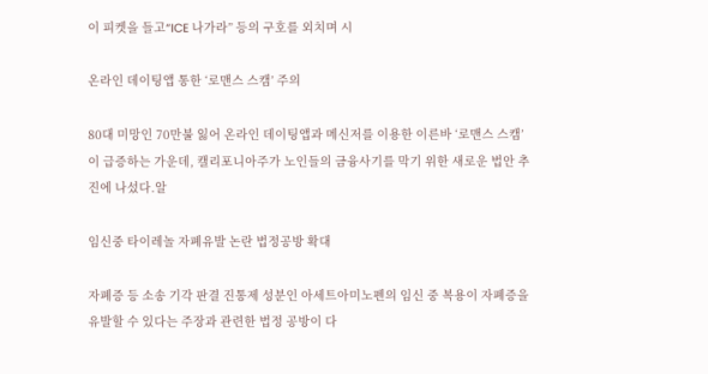이 피켓을 들고“ICE 나가라” 등의 구호를 외치며 시

온라인 데이팅앱 통한 ‘로맨스 스캠’ 주의

80대 미망인 70만불 잃어 온라인 데이팅앱과 메신저를 이용한 이른바 ‘로맨스 스캠’이 급증하는 가운데, 캘리포니아주가 노인들의 금융사기를 막기 위한 새로운 법안 추진에 나섰다.알

임신중 타이레놀 자폐유발 논란 법정공방 확대

자폐증 등 소송 기각 판결 진통제 성분인 아세트아미노펜의 임신 중 복용이 자폐증을 유발할 수 있다는 주장과 관련한 법정 공방이 다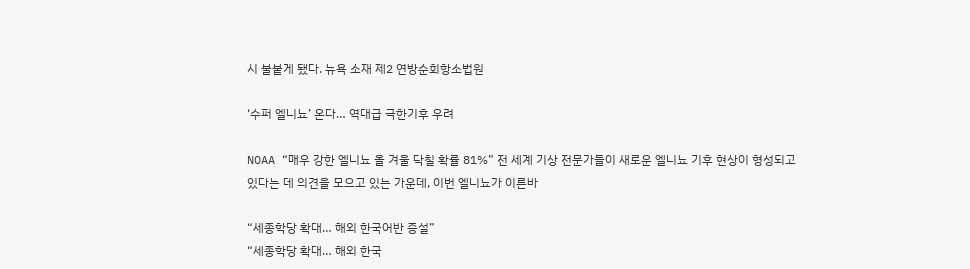시 불붙게 됐다. 뉴욕 소재 제2 연방순회항소법원

‘수퍼 엘니뇨’ 온다… 역대급 극한기후 우려

NOAA “매우 강한 엘니뇨 올 겨울 닥칠 확률 81%” 전 세계 기상 전문가들이 새로운 엘니뇨 기후 현상이 형성되고 있다는 데 의견을 모으고 있는 가운데, 이번 엘니뇨가 이른바

“세종학당 확대… 해외 한국어반 증설”
“세종학당 확대… 해외 한국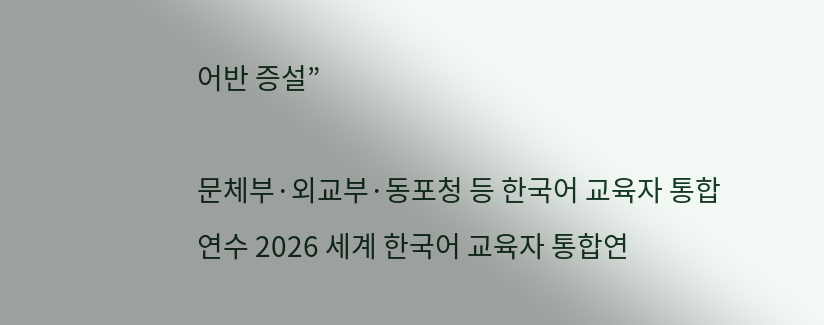어반 증설”

문체부·외교부·동포청 등 한국어 교육자 통합 연수 2026 세계 한국어 교육자 통합연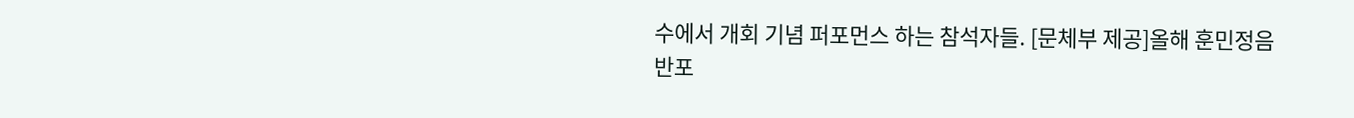수에서 개회 기념 퍼포먼스 하는 참석자들. [문체부 제공]올해 훈민정음 반포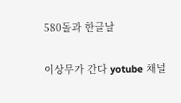580돌과 한글날

이상무가 간다 yotube 채널